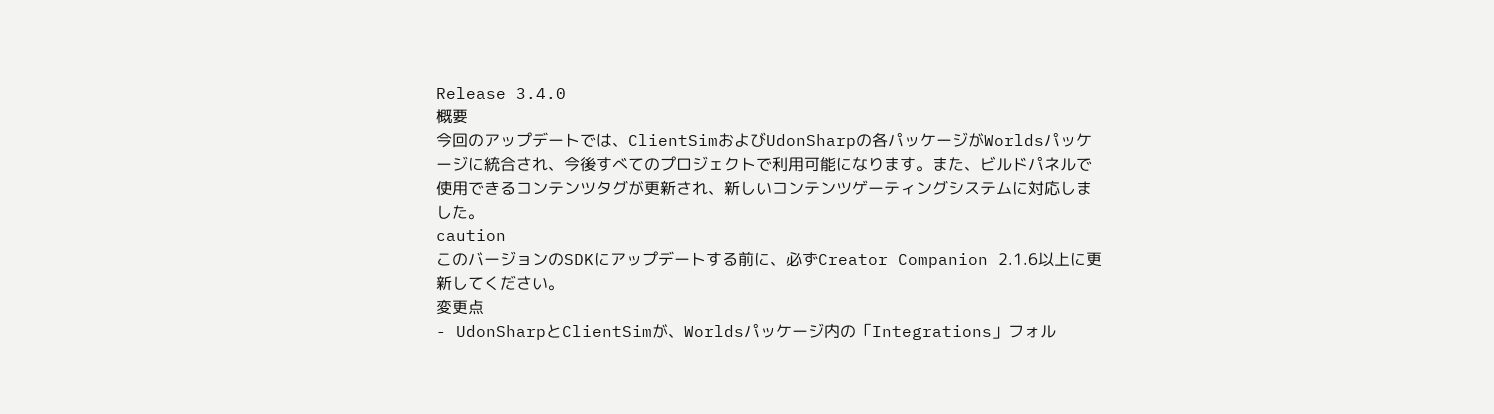Release 3.4.0
概要
今回のアップデートでは、ClientSimおよびUdonSharpの各パッケージがWorldsパッケージに統合され、今後すべてのプロジェクトで利用可能になります。また、ビルドパネルで使用できるコンテンツタグが更新され、新しいコンテンツゲーティングシステムに対応しました。
caution
このバージョンのSDKにアップデートする前に、必ずCreator Companion 2.1.6以上に更新してください。
変更点
- UdonSharpとClientSimが、Worldsパッケージ内の「Integrations」フォル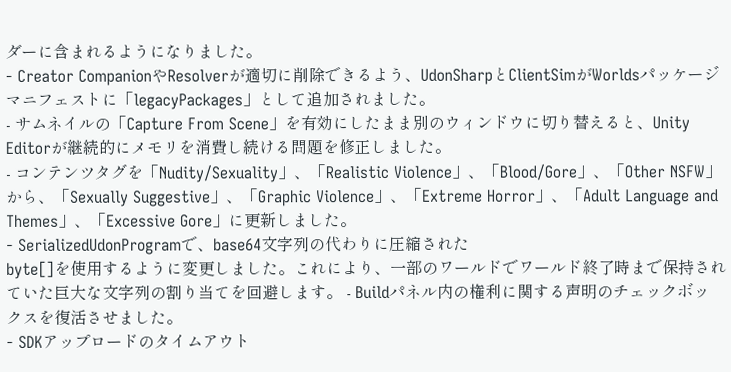ダーに含まれるようになりました。
- Creator CompanionやResolverが適切に削除できるよう、UdonSharpとClientSimがWorldsパッケージマニフェストに「legacyPackages」として追加されました。
- サムネイルの「Capture From Scene」を有効にしたまま別のウィンドウに切り替えると、Unity Editorが継続的にメモリを消費し続ける問題を修正しました。
- コンテンツタグを「Nudity/Sexuality」、「Realistic Violence」、「Blood/Gore」、「Other NSFW」から、「Sexually Suggestive」、「Graphic Violence」、「Extreme Horror」、「Adult Language and Themes」、「Excessive Gore」に更新しました。
- SerializedUdonProgramで、base64文字列の代わりに圧縮された
byte[]を使用するように変更しました。これにより、一部のワールドでワールド終了時まで保持されていた巨大な文字列の割り当てを回避します。 - Buildパネル内の権利に関する声明のチェックボックスを復活させました。
- SDKアップロードのタイムアウト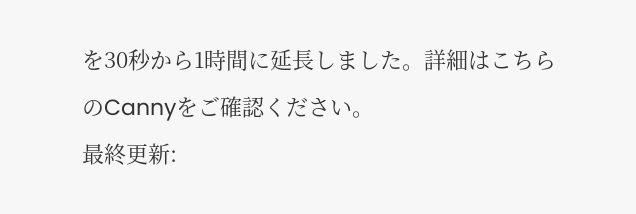を30秒から1時間に延長しました。詳細はこちらのCannyをご確認ください。
最終更新: